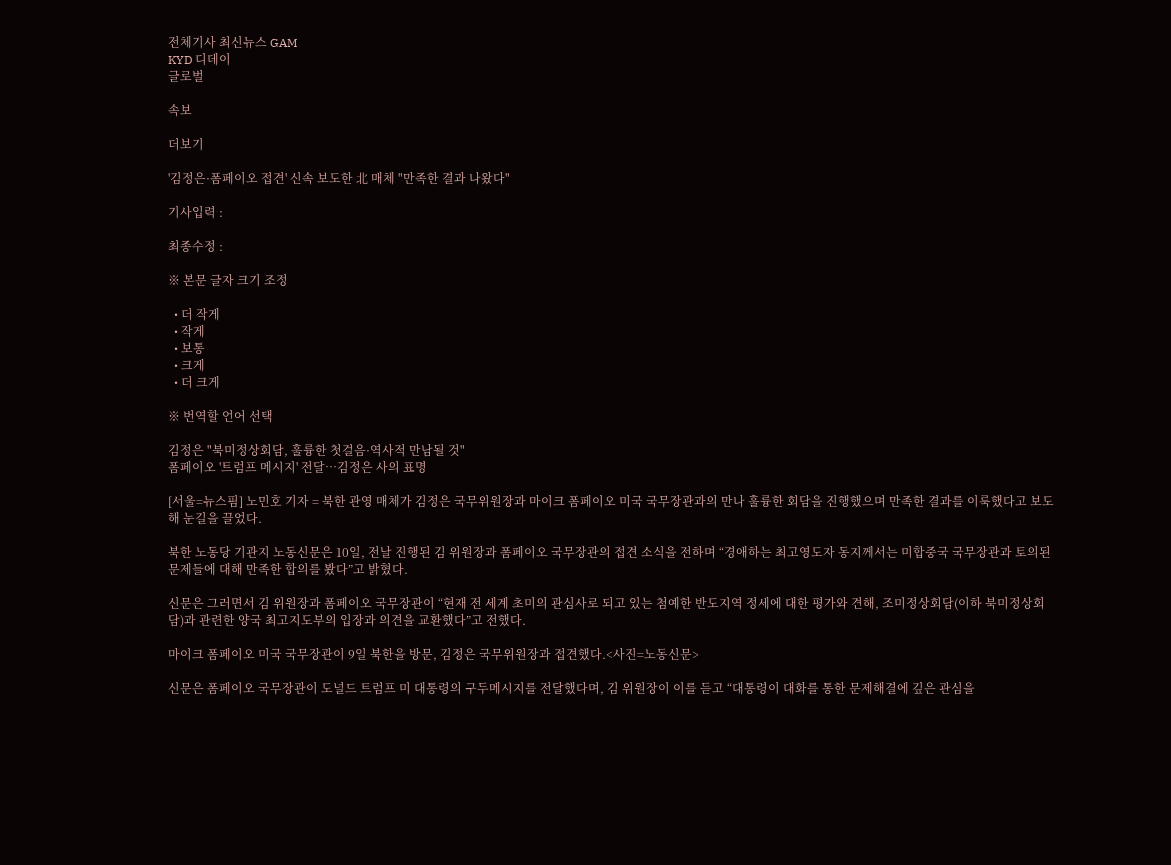전체기사 최신뉴스 GAM
KYD 디데이
글로벌

속보

더보기

'김정은·폼페이오 접견' 신속 보도한 北 매체 "만족한 결과 나왔다"

기사입력 :

최종수정 :

※ 본문 글자 크기 조정

  • 더 작게
  • 작게
  • 보통
  • 크게
  • 더 크게

※ 번역할 언어 선택

김정은 "북미정상회담, 훌륭한 첫걸음·역사적 만남될 것"
폼페이오 '트럼프 메시지' 전달…김정은 사의 표명

[서울=뉴스핌] 노민호 기자 = 북한 관영 매체가 김정은 국무위원장과 마이크 폼페이오 미국 국무장관과의 만나 훌륭한 회담을 진행했으며 만족한 결과를 이룩했다고 보도해 눈길을 끌었다.

북한 노동당 기관지 노동신문은 10일, 전날 진행된 김 위원장과 폼페이오 국무장관의 접견 소식을 전하며 “경애하는 최고영도자 동지께서는 미합중국 국무장관과 토의된 문제들에 대해 만족한 합의를 봤다”고 밝혔다.

신문은 그러면서 김 위원장과 폼페이오 국무장관이 “현재 전 세계 초미의 관심사로 되고 있는 첨예한 반도지역 정세에 대한 평가와 견해, 조미정상회담(이하 북미정상회담)과 관련한 양국 최고지도부의 입장과 의견을 교환했다”고 전했다.

마이크 폼페이오 미국 국무장관이 9일 북한을 방문, 김정은 국무위원장과 접견했다.<사진=노동신문>

신문은 폼페이오 국무장관이 도널드 트럼프 미 대통령의 구두메시지를 전달했다며, 김 위원장이 이를 듣고 “대통령이 대화를 통한 문제해결에 깊은 관심을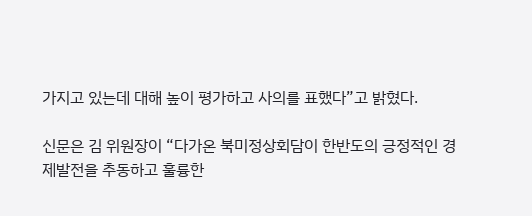가지고 있는데 대해 높이 평가하고 사의를 표했다”고 밝혔다.

신문은 김 위원장이 “다가온 북미정상회담이 한반도의 긍정적인 경제발전을 추동하고 훌륭한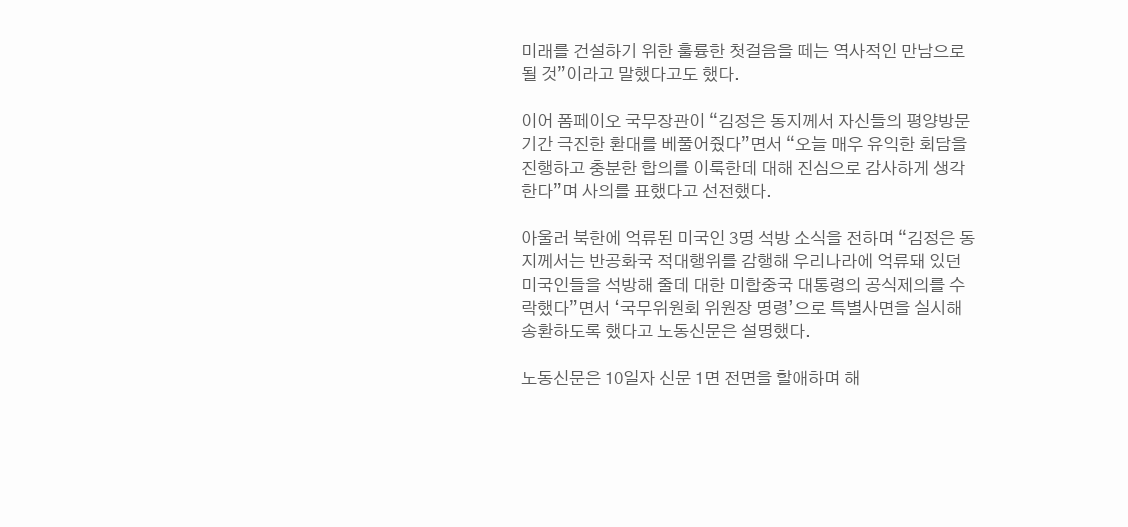미래를 건설하기 위한 훌륭한 첫걸음을 떼는 역사적인 만남으로 될 것”이라고 말했다고도 했다.

이어 폼페이오 국무장관이 “김정은 동지께서 자신들의 평양방문기간 극진한 환대를 베풀어줬다”면서 “오늘 매우 유익한 회담을 진행하고 충분한 합의를 이룩한데 대해 진심으로 감사하게 생각한다”며 사의를 표했다고 선전했다.

아울러 북한에 억류된 미국인 3명 석방 소식을 전하며 “김정은 동지께서는 반공화국 적대행위를 감행해 우리나라에 억류돼 있던 미국인들을 석방해 줄데 대한 미합중국 대통령의 공식제의를 수락했다”면서 ‘국무위원회 위원장 명령’으로 특별사면을 실시해 송환하도록 했다고 노동신문은 설명했다.

노동신문은 10일자 신문 1면 전면을 할애하며 해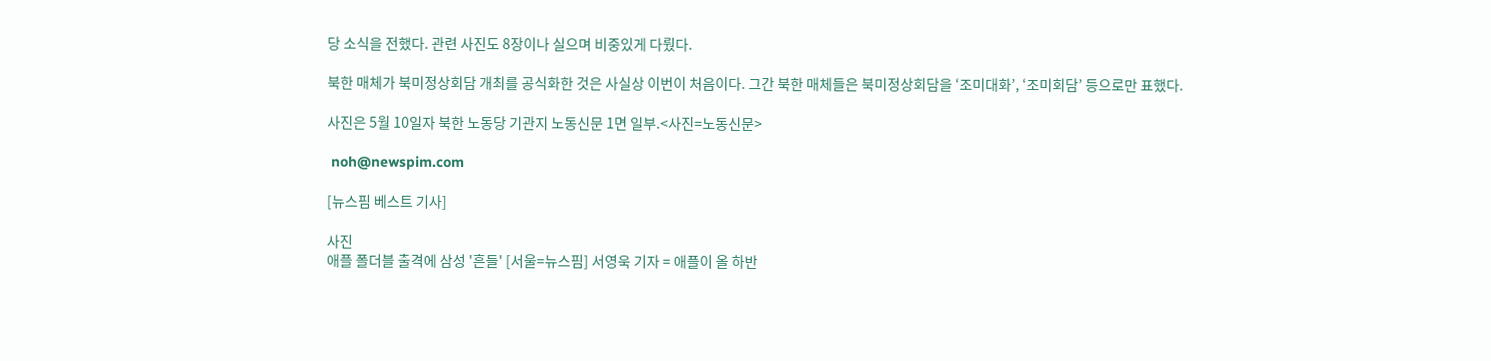당 소식을 전했다. 관련 사진도 8장이나 실으며 비중있게 다뤘다.

북한 매체가 북미정상회담 개최를 공식화한 것은 사실상 이번이 처음이다. 그간 북한 매체들은 북미정상회담을 ‘조미대화’, ‘조미회담’ 등으로만 표했다.

사진은 5월 10일자 북한 노동당 기관지 노동신문 1면 일부.<사진=노동신문>

 noh@newspim.com

[뉴스핌 베스트 기사]

사진
애플 폴더블 출격에 삼성 '흔들' [서울=뉴스핌] 서영욱 기자 = 애플이 올 하반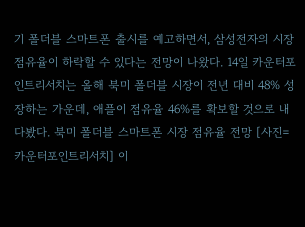기 폴더블 스마트폰 출시를 예고하면서, 삼성전자의 시장 점유율이 하락할 수 있다는 전망이 나왔다. 14일 카운터포인트리서치는 올해 북미 폴더블 시장이 전년 대비 48% 성장하는 가운데, 애플이 점유율 46%를 확보할 것으로 내다봤다. 북미 폴더블 스마트폰 시장 점유율 전망 [사진=카운터포인트리서치] 이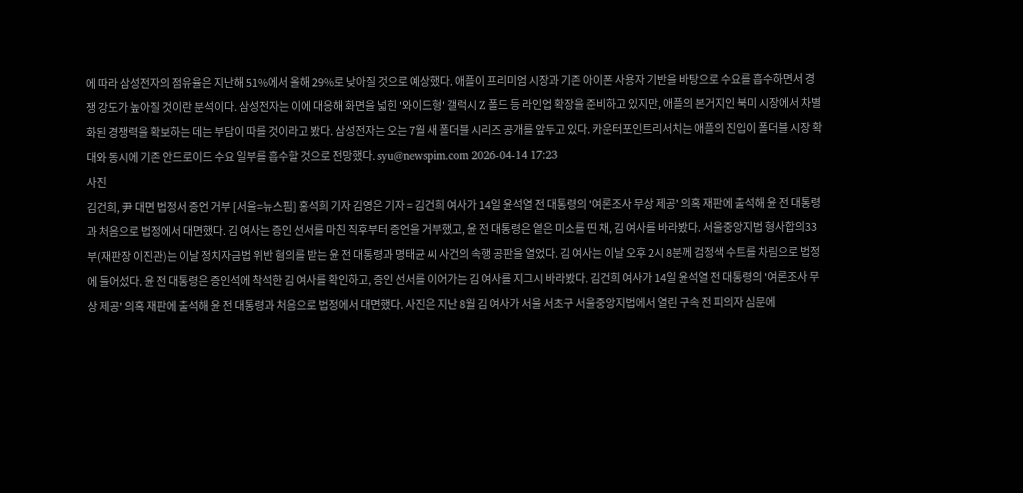에 따라 삼성전자의 점유율은 지난해 51%에서 올해 29%로 낮아질 것으로 예상했다. 애플이 프리미엄 시장과 기존 아이폰 사용자 기반을 바탕으로 수요를 흡수하면서 경쟁 강도가 높아질 것이란 분석이다. 삼성전자는 이에 대응해 화면을 넓힌 '와이드형' 갤럭시 Z 폴드 등 라인업 확장을 준비하고 있지만, 애플의 본거지인 북미 시장에서 차별화된 경쟁력을 확보하는 데는 부담이 따를 것이라고 봤다. 삼성전자는 오는 7월 새 폴더블 시리즈 공개를 앞두고 있다. 카운터포인트리서치는 애플의 진입이 폴더블 시장 확대와 동시에 기존 안드로이드 수요 일부를 흡수할 것으로 전망했다. syu@newspim.com 2026-04-14 17:23
사진
김건희, 尹 대면 법정서 증언 거부 [서울=뉴스핌] 홍석희 기자 김영은 기자 = 김건희 여사가 14일 윤석열 전 대통령의 '여론조사 무상 제공' 의혹 재판에 출석해 윤 전 대통령과 처음으로 법정에서 대면했다. 김 여사는 증인 선서를 마친 직후부터 증언을 거부했고, 윤 전 대통령은 옅은 미소를 띤 채, 김 여사를 바라봤다. 서울중앙지법 형사합의33부(재판장 이진관)는 이날 정치자금법 위반 혐의를 받는 윤 전 대통령과 명태균 씨 사건의 속행 공판을 열었다. 김 여사는 이날 오후 2시 8분께 검정색 수트를 차림으로 법정에 들어섰다. 윤 전 대통령은 증인석에 착석한 김 여사를 확인하고, 증인 선서를 이어가는 김 여사를 지그시 바라봤다. 김건희 여사가 14일 윤석열 전 대통령의 '여론조사 무상 제공' 의혹 재판에 출석해 윤 전 대통령과 처음으로 법정에서 대면했다. 사진은 지난 8월 김 여사가 서울 서초구 서울중앙지법에서 열린 구속 전 피의자 심문에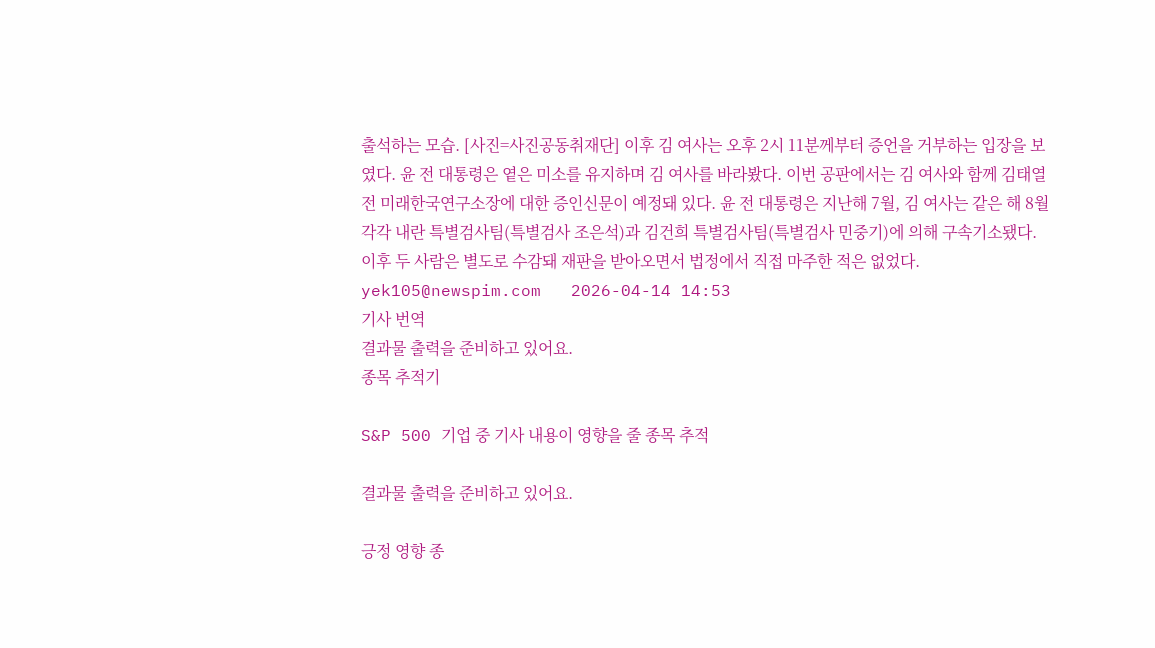출석하는 모습. [사진=사진공동취재단] 이후 김 여사는 오후 2시 11분께부터 증언을 거부하는 입장을 보였다. 윤 전 대통령은 옅은 미소를 유지하며 김 여사를 바라봤다. 이번 공판에서는 김 여사와 함께 김태열 전 미래한국연구소장에 대한 증인신문이 예정돼 있다. 윤 전 대통령은 지난해 7월, 김 여사는 같은 해 8월 각각 내란 특별검사팀(특별검사 조은석)과 김건희 특별검사팀(특별검사 민중기)에 의해 구속기소됐다. 이후 두 사람은 별도로 수감돼 재판을 받아오면서 법정에서 직접 마주한 적은 없었다. yek105@newspim.com   2026-04-14 14:53
기사 번역
결과물 출력을 준비하고 있어요.
종목 추적기

S&P 500 기업 중 기사 내용이 영향을 줄 종목 추적

결과물 출력을 준비하고 있어요.

긍정 영향 종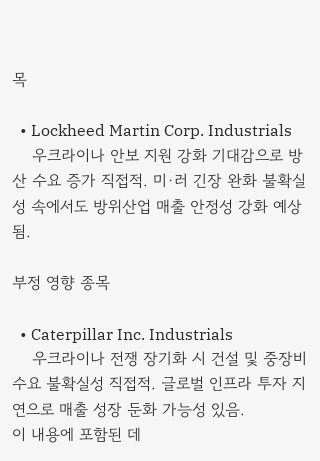목

  • Lockheed Martin Corp. Industrials
    우크라이나 안보 지원 강화 기대감으로 방산 수요 증가 직접적. 미·러 긴장 완화 불확실성 속에서도 방위산업 매출 안정성 강화 예상됨.

부정 영향 종목

  • Caterpillar Inc. Industrials
    우크라이나 전쟁 장기화 시 건설 및 중장비 수요 불확실성 직접적. 글로벌 인프라 투자 지연으로 매출 성장 둔화 가능성 있음.
이 내용에 포함된 데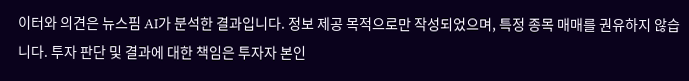이터와 의견은 뉴스핌 AI가 분석한 결과입니다. 정보 제공 목적으로만 작성되었으며, 특정 종목 매매를 권유하지 않습니다. 투자 판단 및 결과에 대한 책임은 투자자 본인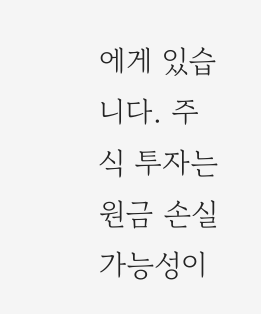에게 있습니다. 주식 투자는 원금 손실 가능성이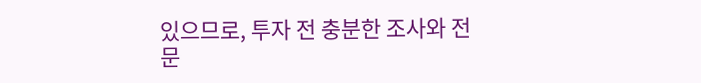있으므로, 투자 전 충분한 조사와 전문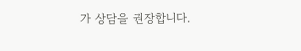가 상담을 권장합니다.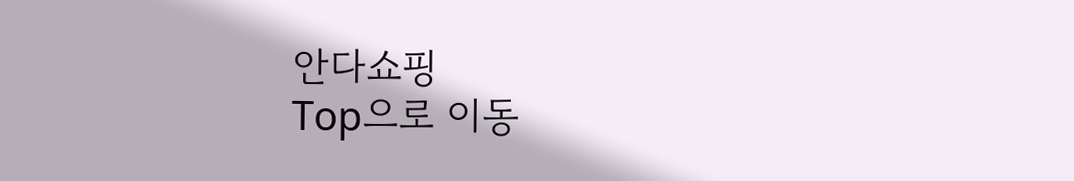안다쇼핑
Top으로 이동